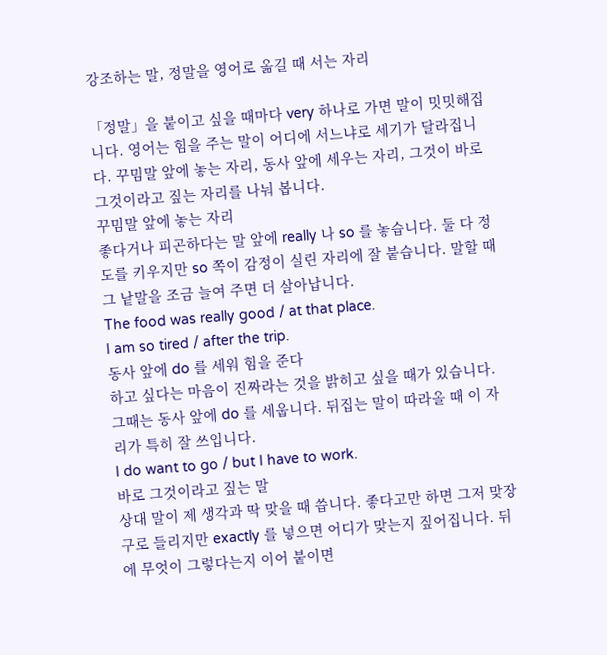강조하는 말, 정말을 영어로 옮길 때 서는 자리

「정말」을 붙이고 싶을 때마다 very 하나로 가면 말이 밋밋해집니다. 영어는 힘을 주는 말이 어디에 서느냐로 세기가 달라집니다. 꾸밈말 앞에 놓는 자리, 동사 앞에 세우는 자리, 그것이 바로 그것이라고 짚는 자리를 나눠 봅니다.
꾸밈말 앞에 놓는 자리
좋다거나 피곤하다는 말 앞에 really 나 so 를 놓습니다. 둘 다 정도를 키우지만 so 쪽이 감정이 실린 자리에 잘 붙습니다. 말할 때 그 낱말을 조금 늘여 주면 더 살아납니다.
The food was really good / at that place.
I am so tired / after the trip.
동사 앞에 do 를 세워 힘을 준다
하고 싶다는 마음이 진짜라는 것을 밝히고 싶을 때가 있습니다. 그때는 동사 앞에 do 를 세웁니다. 뒤집는 말이 따라올 때 이 자리가 특히 잘 쓰입니다.
I do want to go / but I have to work.
바로 그것이라고 짚는 말
상대 말이 제 생각과 딱 맞을 때 씁니다. 좋다고만 하면 그저 맞장구로 들리지만 exactly 를 넣으면 어디가 맞는지 짚어집니다. 뒤에 무엇이 그렇다는지 이어 붙이면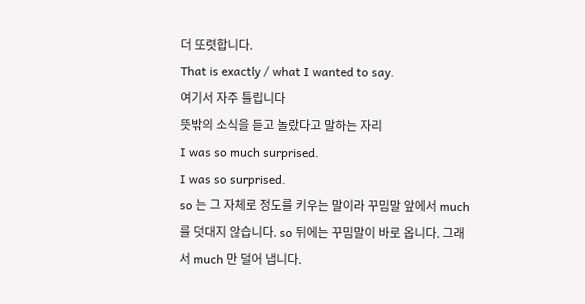더 또렷합니다.
That is exactly / what I wanted to say.
여기서 자주 틀립니다
뜻밖의 소식을 듣고 놀랐다고 말하는 자리
I was so much surprised.
I was so surprised.
so 는 그 자체로 정도를 키우는 말이라 꾸밈말 앞에서 much 를 덧대지 않습니다. so 뒤에는 꾸밈말이 바로 옵니다. 그래서 much 만 덜어 냅니다.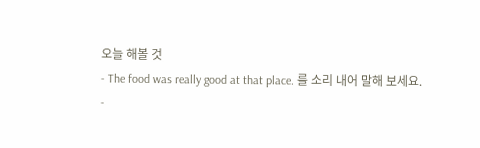오늘 해볼 것
- The food was really good at that place. 를 소리 내어 말해 보세요.
-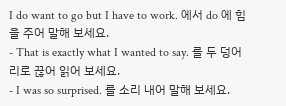I do want to go but I have to work. 에서 do 에 힘을 주어 말해 보세요.
- That is exactly what I wanted to say. 를 두 덩어리로 끊어 읽어 보세요.
- I was so surprised. 를 소리 내어 말해 보세요.